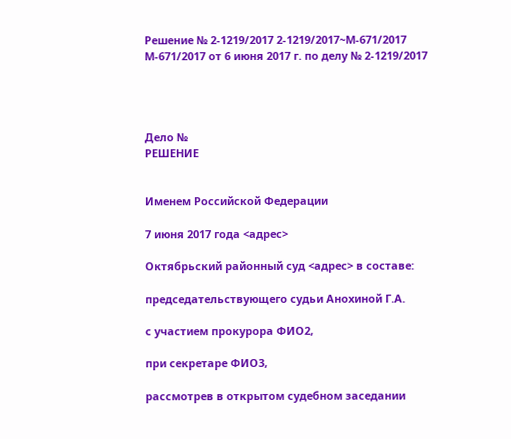Решение № 2-1219/2017 2-1219/2017~М-671/2017 М-671/2017 от 6 июня 2017 г. по делу № 2-1219/2017




Дело №
РЕШЕНИЕ


Именем Российской Федерации

7 июня 2017 года <адрес>

Октябрьский районный суд <адрес> в составе:

председательствующего судьи Анохиной Г.А.

с участием прокурора ФИО2,

при секретаре ФИО3,

рассмотрев в открытом судебном заседании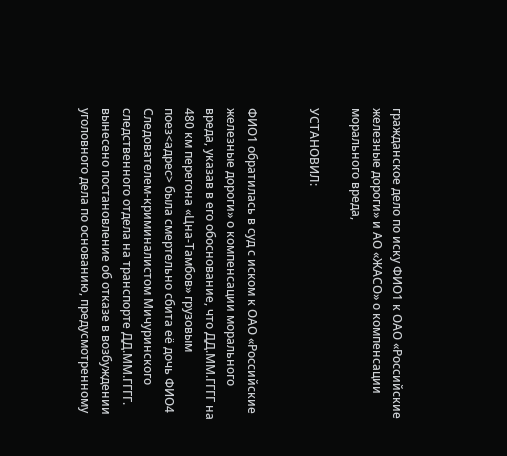гражданское дело по иску ФИО1 к ОАО «Российские железные дороги» и АО «ЖАСО» о компенсации морального вреда,

УСТАНОВИЛ:


ФИО1 обратилась в суд с иском к ОАО «Российские железные дороги» о компенсации морального вреда, указав в его обоснование, что ДД.ММ.ГГГГ на 480 км перегона «Цна-Тамбов» грузовым поез<адрес> была смертельно сбита её дочь ФИО4 Следователем-криминалистом Мичуринского следственного отдела на транспорте ДД.ММ.ГГГГ. вынесено постановление об отказе в возбуждении уголовного дела по основанию, предусмотренному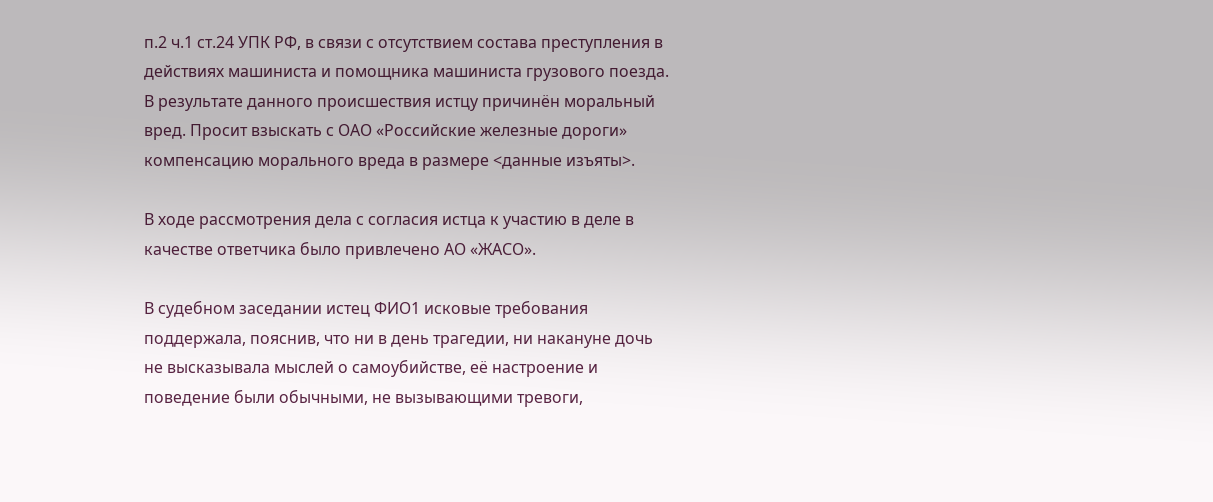п.2 ч.1 ст.24 УПК РФ, в связи с отсутствием состава преступления в действиях машиниста и помощника машиниста грузового поезда. В результате данного происшествия истцу причинён моральный вред. Просит взыскать с ОАО «Российские железные дороги» компенсацию морального вреда в размере <данные изъяты>.

В ходе рассмотрения дела с согласия истца к участию в деле в качестве ответчика было привлечено АО «ЖАСО».

В судебном заседании истец ФИО1 исковые требования поддержала, пояснив, что ни в день трагедии, ни накануне дочь не высказывала мыслей о самоубийстве, её настроение и поведение были обычными, не вызывающими тревоги,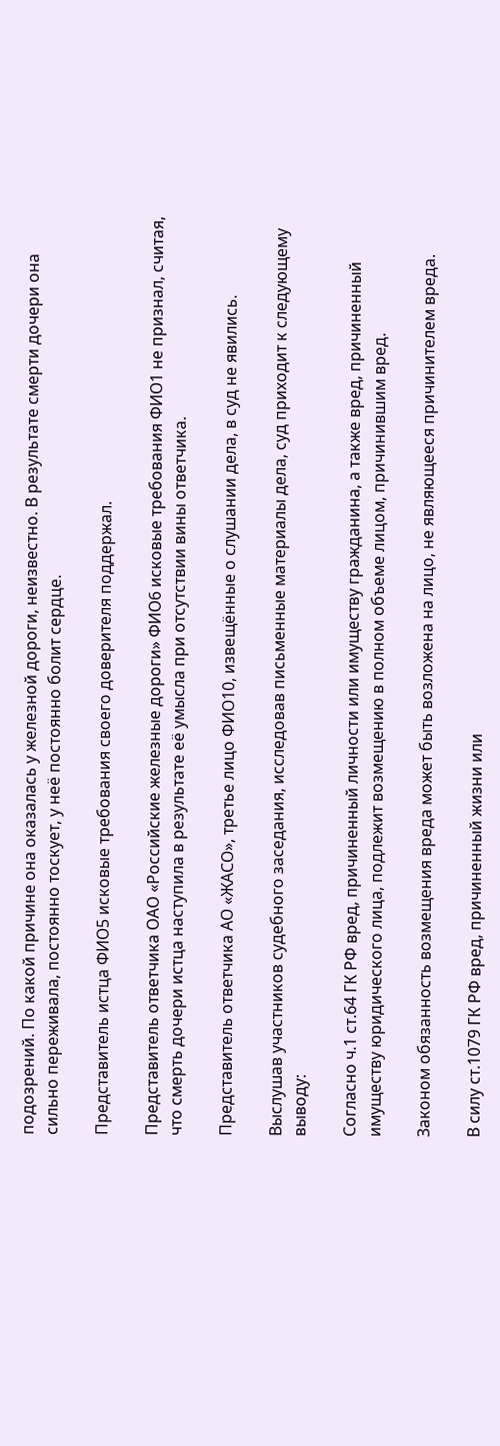подозрений. По какой причине она оказалась у железной дороги, неизвестно. В результате смерти дочери она сильно переживала, постоянно тоскует, у неё постоянно болит сердце.

Представитель истца ФИО5 исковые требования своего доверителя поддержал.

Представитель ответчика ОАО «Российские железные дороги» ФИО6 исковые требования ФИО1 не признал, считая, что смерть дочери истца наступила в результате её умысла при отсутствии вины ответчика.

Представитель ответчика АО «ЖАСО», третье лицо ФИО10, извещённые о слушании дела, в суд не явились.

Выслушав участников судебного заседания, исследовав письменные материалы дела, суд приходит к следующему выводу:

Согласно ч.1 ст.64 ГК РФ вред, причиненный личности или имуществу гражданина, а также вред, причиненный имуществу юридического лица, подлежит возмещению в полном объеме лицом, причинившим вред.

Законом обязанность возмещения вреда может быть возложена на лицо, не являющееся причинителем вреда.

В силу ст.1079 ГК РФ вред, причиненный жизни или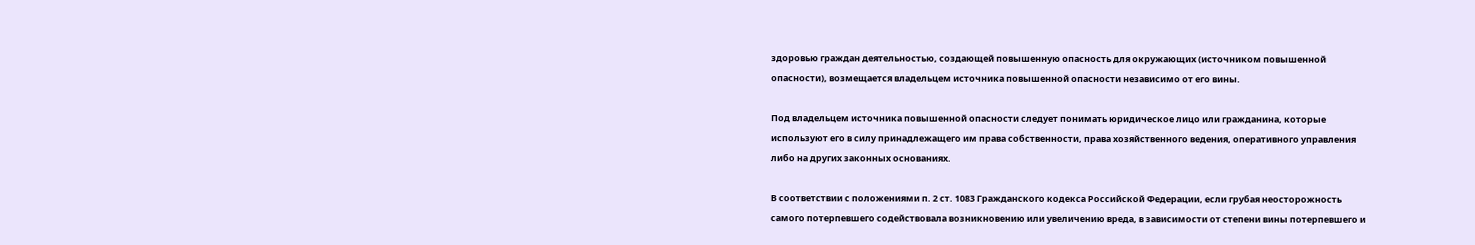здоровью граждан деятельностью, создающей повышенную опасность для окружающих (источником повышенной опасности), возмещается владельцем источника повышенной опасности независимо от его вины.

Под владельцем источника повышенной опасности следует понимать юридическое лицо или гражданина, которые используют его в силу принадлежащего им права собственности, права хозяйственного ведения, оперативного управления либо на других законных основаниях.

В соответствии с положениями п. 2 ст. 1083 Гражданского кодекса Российской Федерации, если грубая неосторожность самого потерпевшего содействовала возникновению или увеличению вреда, в зависимости от степени вины потерпевшего и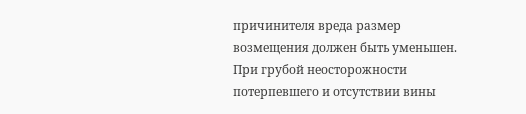причинителя вреда размер возмещения должен быть уменьшен. При грубой неосторожности потерпевшего и отсутствии вины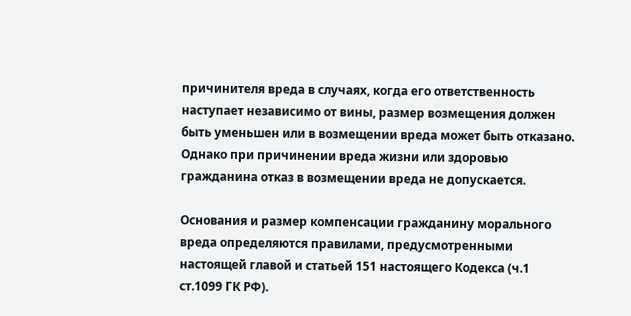причинителя вреда в случаях, когда его ответственность наступает независимо от вины, размер возмещения должен быть уменьшен или в возмещении вреда может быть отказано. Однако при причинении вреда жизни или здоровью гражданина отказ в возмещении вреда не допускается.

Основания и размер компенсации гражданину морального вреда определяются правилами, предусмотренными настоящей главой и статьей 151 настоящего Кодекса (ч.1 ст.1099 ГК РФ).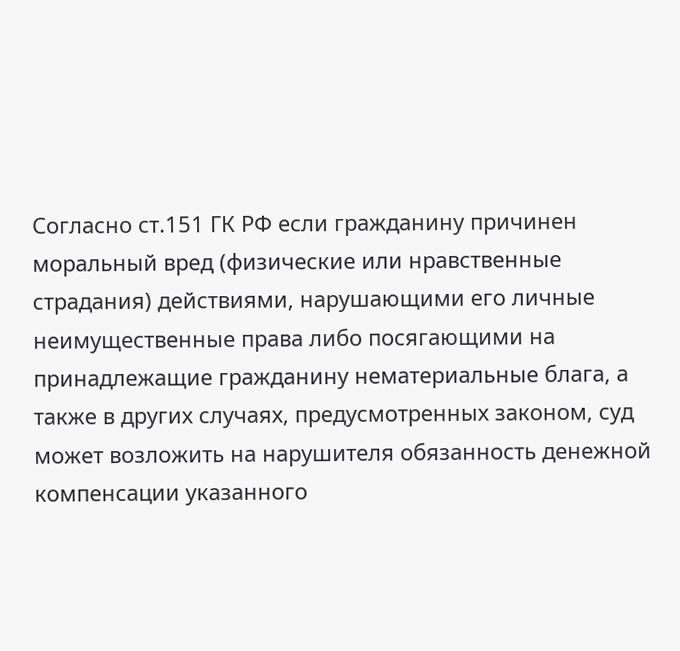Согласно ст.151 ГК РФ если гражданину причинен моральный вред (физические или нравственные страдания) действиями, нарушающими его личные неимущественные права либо посягающими на принадлежащие гражданину нематериальные блага, а также в других случаях, предусмотренных законом, суд может возложить на нарушителя обязанность денежной компенсации указанного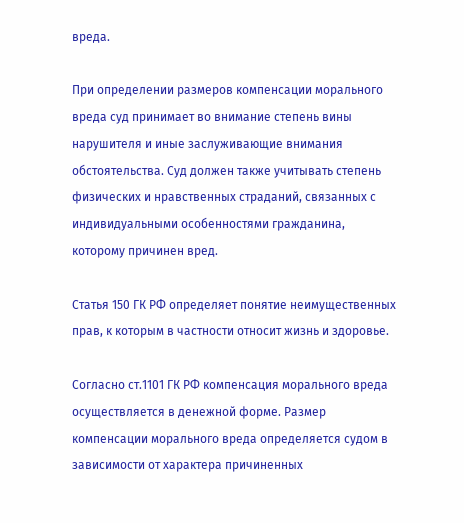вреда.

При определении размеров компенсации морального вреда суд принимает во внимание степень вины нарушителя и иные заслуживающие внимания обстоятельства. Суд должен также учитывать степень физических и нравственных страданий, связанных с индивидуальными особенностями гражданина, которому причинен вред.

Статья 150 ГК РФ определяет понятие неимущественных прав, к которым в частности относит жизнь и здоровье.

Согласно ст.1101 ГК РФ компенсация морального вреда осуществляется в денежной форме. Размер компенсации морального вреда определяется судом в зависимости от характера причиненных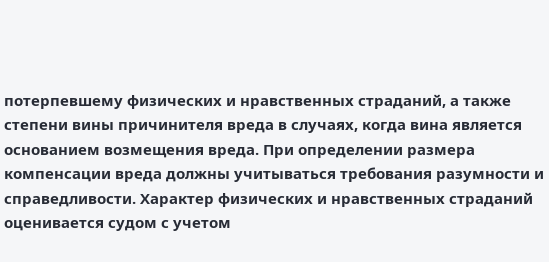потерпевшему физических и нравственных страданий, а также степени вины причинителя вреда в случаях, когда вина является основанием возмещения вреда. При определении размера компенсации вреда должны учитываться требования разумности и справедливости. Характер физических и нравственных страданий оценивается судом с учетом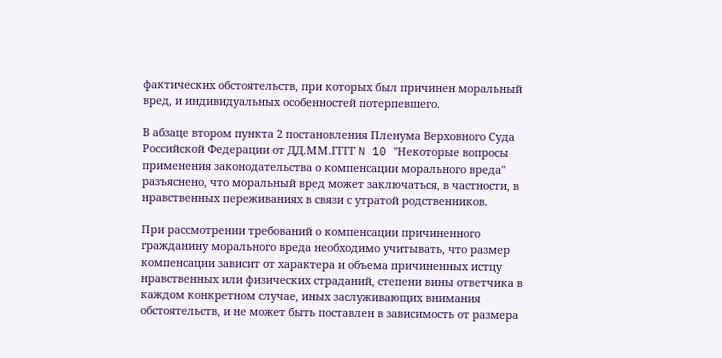фактических обстоятельств, при которых был причинен моральный вред, и индивидуальных особенностей потерпевшего.

В абзаце втором пункта 2 постановления Пленума Верховного Суда Российской Федерации от ДД.ММ.ГГГГ N 10 "Некоторые вопросы применения законодательства о компенсации морального вреда" разъяснено, что моральный вред может заключаться, в частности, в нравственных переживаниях в связи с утратой родственников.

При рассмотрении требований о компенсации причиненного гражданину морального вреда необходимо учитывать, что размер компенсации зависит от характера и объема причиненных истцу нравственных или физических страданий, степени вины ответчика в каждом конкретном случае, иных заслуживающих внимания обстоятельств, и не может быть поставлен в зависимость от размера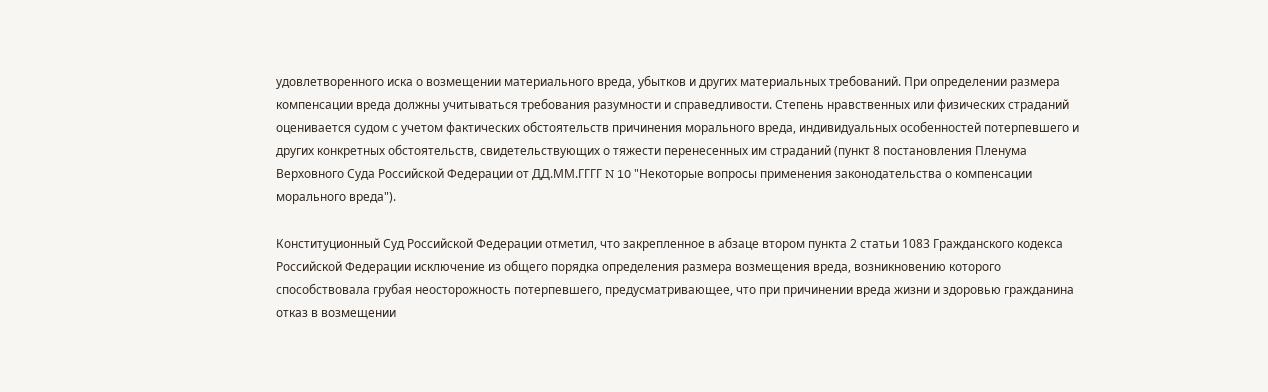удовлетворенного иска о возмещении материального вреда, убытков и других материальных требований. При определении размера компенсации вреда должны учитываться требования разумности и справедливости. Степень нравственных или физических страданий оценивается судом с учетом фактических обстоятельств причинения морального вреда, индивидуальных особенностей потерпевшего и других конкретных обстоятельств, свидетельствующих о тяжести перенесенных им страданий (пункт 8 постановления Пленума Верховного Суда Российской Федерации от ДД.ММ.ГГГГ N 10 "Некоторые вопросы применения законодательства о компенсации морального вреда").

Конституционный Суд Российской Федерации отметил, что закрепленное в абзаце втором пункта 2 статьи 1083 Гражданского кодекса Российской Федерации исключение из общего порядка определения размера возмещения вреда, возникновению которого способствовала грубая неосторожность потерпевшего, предусматривающее, что при причинении вреда жизни и здоровью гражданина отказ в возмещении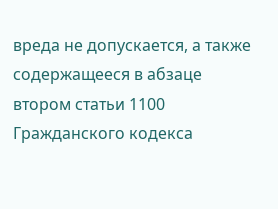вреда не допускается, а также содержащееся в абзаце втором статьи 1100 Гражданского кодекса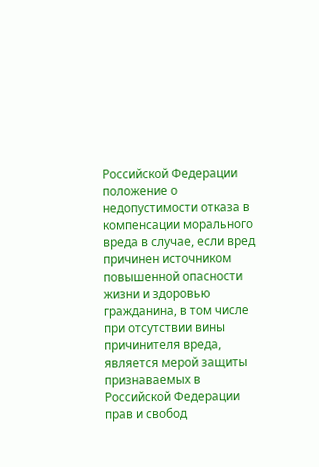Российской Федерации положение о недопустимости отказа в компенсации морального вреда в случае, если вред причинен источником повышенной опасности жизни и здоровью гражданина, в том числе при отсутствии вины причинителя вреда, является мерой защиты признаваемых в Российской Федерации прав и свобод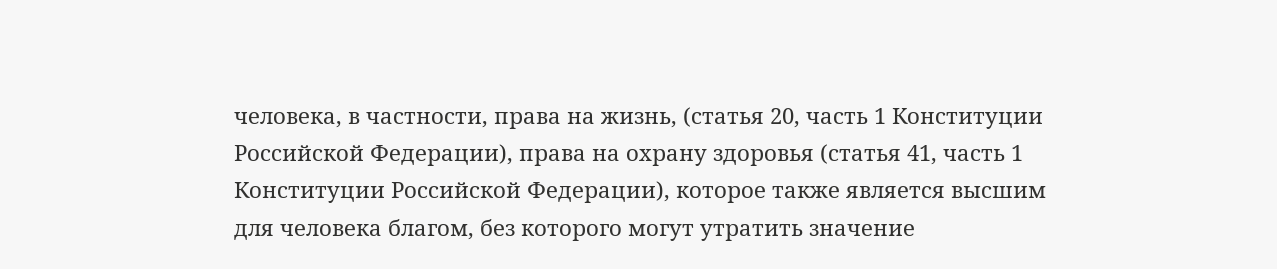человека, в частности, права на жизнь, (статья 20, часть 1 Конституции Российской Федерации), права на охрану здоровья (статья 41, часть 1 Конституции Российской Федерации), которое также является высшим для человека благом, без которого могут утратить значение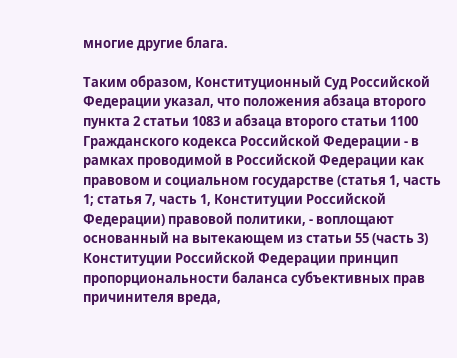многие другие блага.

Таким образом, Конституционный Суд Российской Федерации указал, что положения абзаца второго пункта 2 статьи 1083 и абзаца второго статьи 1100 Гражданского кодекса Российской Федерации - в рамках проводимой в Российской Федерации как правовом и социальном государстве (статья 1, часть 1; статья 7, часть 1, Конституции Российской Федерации) правовой политики, - воплощают основанный на вытекающем из статьи 55 (часть 3) Конституции Российской Федерации принцип пропорциональности баланса субъективных прав причинителя вреда,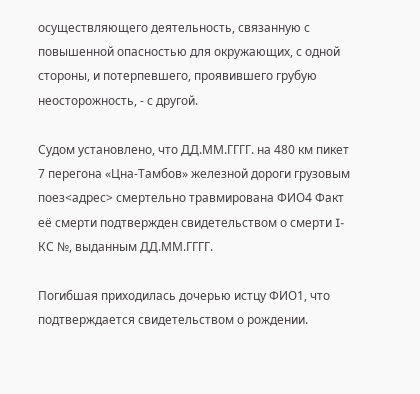осуществляющего деятельность, связанную с повышенной опасностью для окружающих, с одной стороны, и потерпевшего, проявившего грубую неосторожность, - с другой.

Судом установлено, что ДД.ММ.ГГГГ. на 480 км пикет 7 перегона «Цна-Тамбов» железной дороги грузовым поез<адрес> смертельно травмирована ФИО4 Факт её смерти подтвержден свидетельством о смерти I-КС №, выданным ДД.ММ.ГГГГ.

Погибшая приходилась дочерью истцу ФИО1, что подтверждается свидетельством о рождении.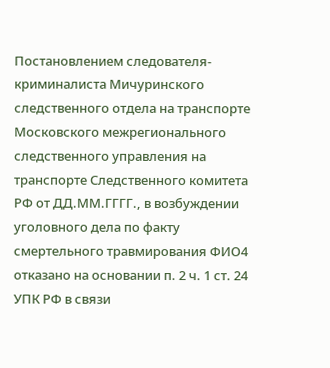Постановлением следователя-криминалиста Мичуринского следственного отдела на транспорте Московского межрегионального следственного управления на транспорте Следственного комитета РФ от ДД.ММ.ГГГГ., в возбуждении уголовного дела по факту смертельного травмирования ФИО4 отказано на основании п. 2 ч. 1 ст. 24 УПК РФ в связи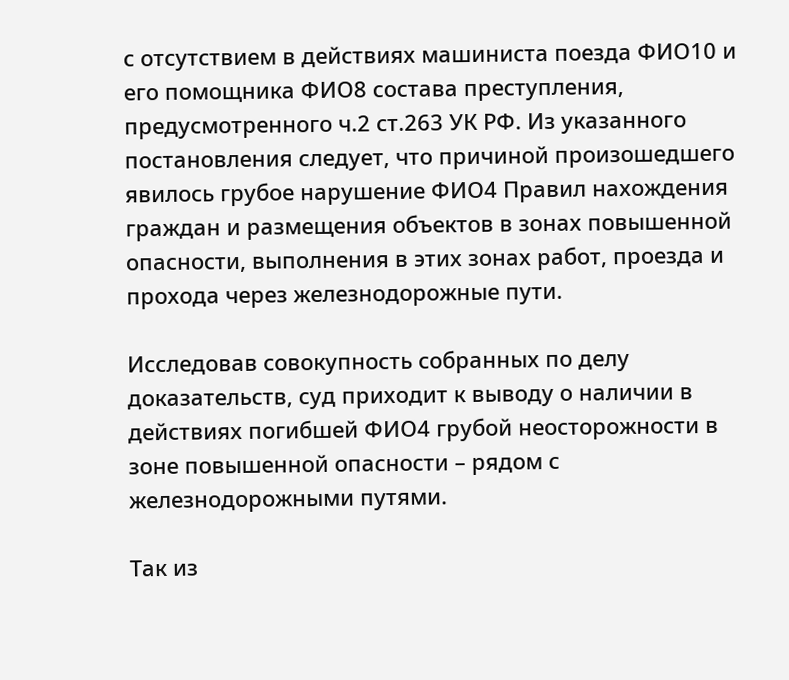с отсутствием в действиях машиниста поезда ФИО10 и его помощника ФИО8 состава преступления, предусмотренного ч.2 ст.263 УК РФ. Из указанного постановления следует, что причиной произошедшего явилось грубое нарушение ФИО4 Правил нахождения граждан и размещения объектов в зонах повышенной опасности, выполнения в этих зонах работ, проезда и прохода через железнодорожные пути.

Исследовав совокупность собранных по делу доказательств, суд приходит к выводу о наличии в действиях погибшей ФИО4 грубой неосторожности в зоне повышенной опасности – рядом с железнодорожными путями.

Так из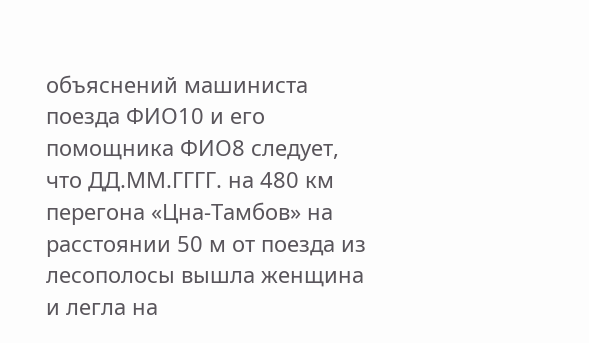объяснений машиниста поезда ФИО10 и его помощника ФИО8 следует, что ДД.ММ.ГГГГ. на 480 км перегона «Цна-Тамбов» на расстоянии 50 м от поезда из лесополосы вышла женщина и легла на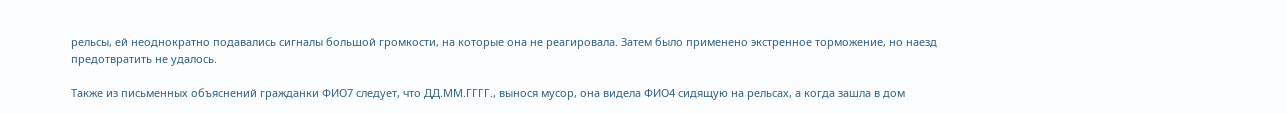рельсы, ей неоднократно подавались сигналы большой громкости, на которые она не реагировала. Затем было применено экстренное торможение, но наезд предотвратить не удалось.

Также из письменных объяснений гражданки ФИО7 следует, что ДД.ММ.ГГГГ., вынося мусор, она видела ФИО4 сидящую на рельсах, а когда зашла в дом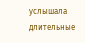услышала длительные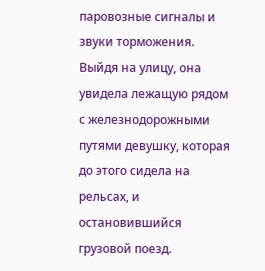паровозные сигналы и звуки торможения. Выйдя на улицу, она увидела лежащую рядом с железнодорожными путями девушку, которая до этого сидела на рельсах, и остановившийся грузовой поезд.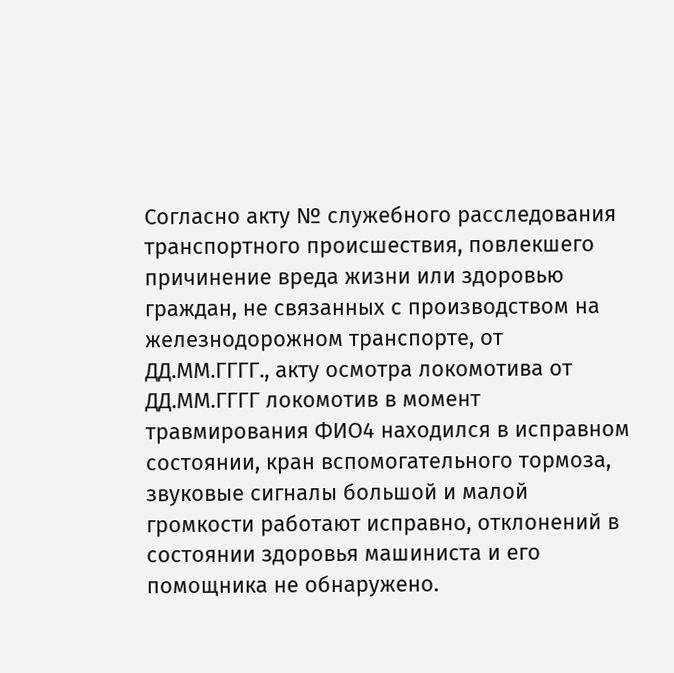Согласно акту № служебного расследования транспортного происшествия, повлекшего причинение вреда жизни или здоровью граждан, не связанных с производством на железнодорожном транспорте, от ДД.ММ.ГГГГ., акту осмотра локомотива от ДД.ММ.ГГГГ локомотив в момент травмирования ФИО4 находился в исправном состоянии, кран вспомогательного тормоза, звуковые сигналы большой и малой громкости работают исправно, отклонений в состоянии здоровья машиниста и его помощника не обнаружено.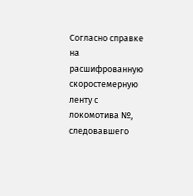Согласно справке на расшифрованную скоростемерную ленту с локомотива №, следовавшего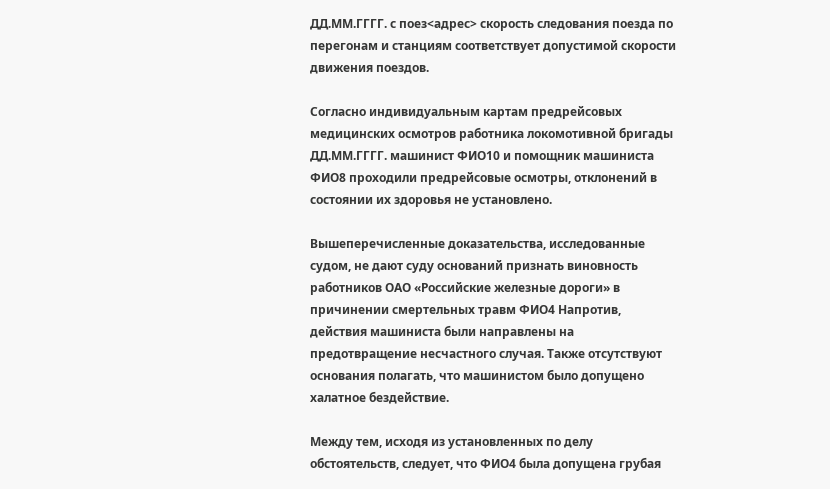ДД.ММ.ГГГГ. с поез<адрес> скорость следования поезда по перегонам и станциям соответствует допустимой скорости движения поездов.

Согласно индивидуальным картам предрейсовых медицинских осмотров работника локомотивной бригады ДД.ММ.ГГГГ. машинист ФИО10 и помощник машиниста ФИО8 проходили предрейсовые осмотры, отклонений в состоянии их здоровья не установлено.

Вышеперечисленные доказательства, исследованные судом, не дают суду оснований признать виновность работников ОАО «Российские железные дороги» в причинении смертельных травм ФИО4 Напротив, действия машиниста были направлены на предотвращение несчастного случая. Также отсутствуют основания полагать, что машинистом было допущено халатное бездействие.

Между тем, исходя из установленных по делу обстоятельств, следует, что ФИО4 была допущена грубая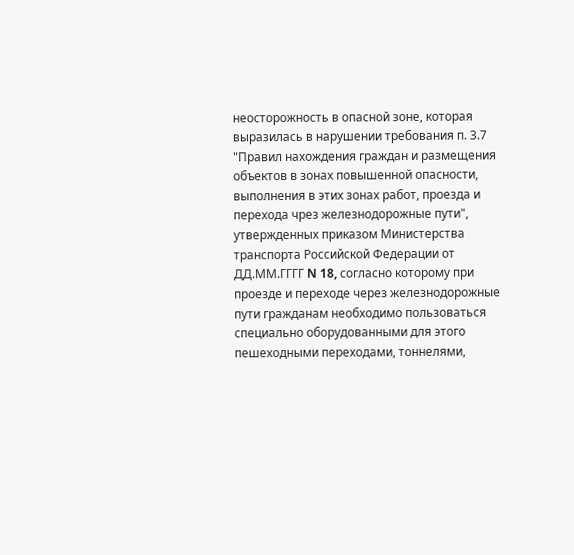неосторожность в опасной зоне, которая выразилась в нарушении требования п. 3.7 "Правил нахождения граждан и размещения объектов в зонах повышенной опасности, выполнения в этих зонах работ, проезда и перехода чрез железнодорожные пути", утвержденных приказом Министерства транспорта Российской Федерации от ДД.ММ.ГГГГ N 18, согласно которому при проезде и переходе через железнодорожные пути гражданам необходимо пользоваться специально оборудованными для этого пешеходными переходами, тоннелями,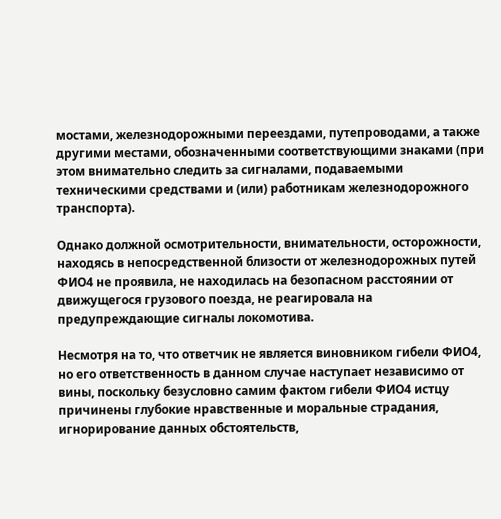мостами, железнодорожными переездами, путепроводами, а также другими местами, обозначенными соответствующими знаками (при этом внимательно следить за сигналами, подаваемыми техническими средствами и (или) работникам железнодорожного транспорта).

Однако должной осмотрительности, внимательности, осторожности, находясь в непосредственной близости от железнодорожных путей ФИО4 не проявила, не находилась на безопасном расстоянии от движущегося грузового поезда, не реагировала на предупреждающие сигналы локомотива.

Несмотря на то, что ответчик не является виновником гибели ФИО4, но его ответственность в данном случае наступает независимо от вины, поскольку безусловно самим фактом гибели ФИО4 истцу причинены глубокие нравственные и моральные страдания, игнорирование данных обстоятельств,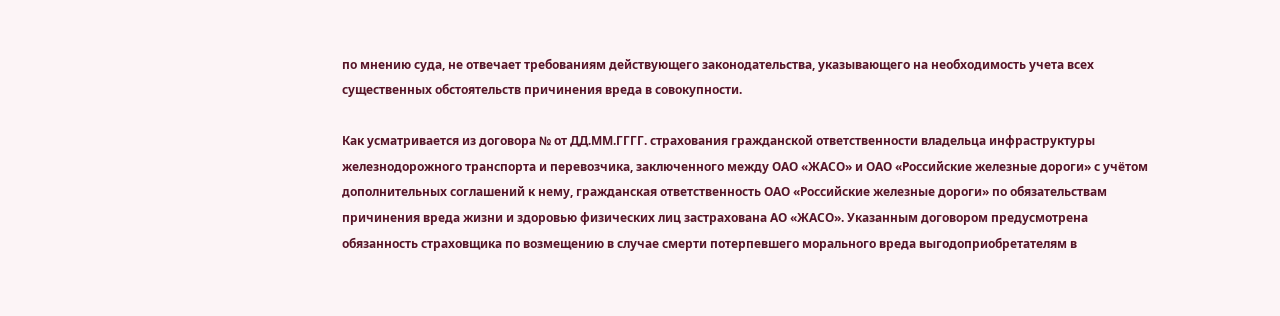по мнению суда, не отвечает требованиям действующего законодательства, указывающего на необходимость учета всех существенных обстоятельств причинения вреда в совокупности.

Как усматривается из договора № от ДД.ММ.ГГГГ. страхования гражданской ответственности владельца инфраструктуры железнодорожного транспорта и перевозчика, заключенного между ОАО «ЖАСО» и ОАО «Российские железные дороги» с учётом дополнительных соглашений к нему, гражданская ответственность ОАО «Российские железные дороги» по обязательствам причинения вреда жизни и здоровью физических лиц застрахована АО «ЖАСО». Указанным договором предусмотрена обязанность страховщика по возмещению в случае смерти потерпевшего морального вреда выгодоприобретателям в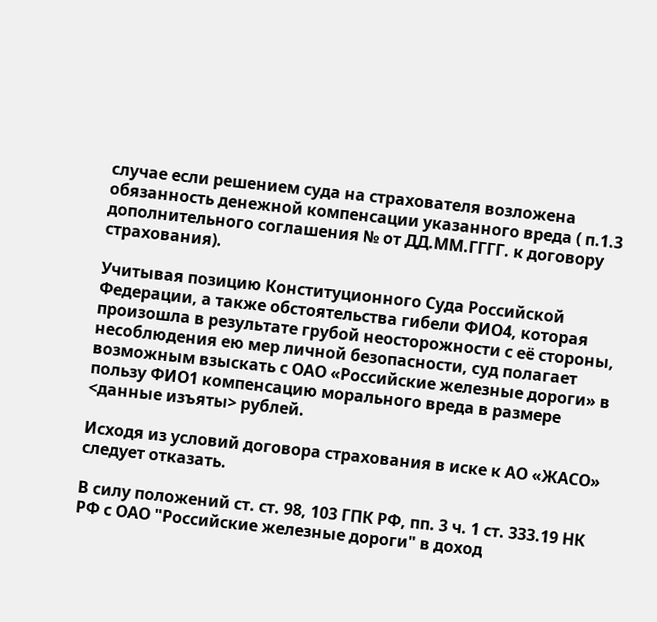случае если решением суда на страхователя возложена обязанность денежной компенсации указанного вреда ( п.1.3 дополнительного соглашения № от ДД.ММ.ГГГГ. к договору страхования).

Учитывая позицию Конституционного Суда Российской Федерации, а также обстоятельства гибели ФИО4, которая произошла в результате грубой неосторожности с её стороны, несоблюдения ею мер личной безопасности, суд полагает возможным взыскать с ОАО «Российские железные дороги» в пользу ФИО1 компенсацию морального вреда в размере <данные изъяты> рублей.

Исходя из условий договора страхования в иске к АО «ЖАСО» следует отказать.

В силу положений ст. ст. 98, 103 ГПК РФ, пп. 3 ч. 1 ст. 333.19 НК РФ с ОАО "Российские железные дороги" в доход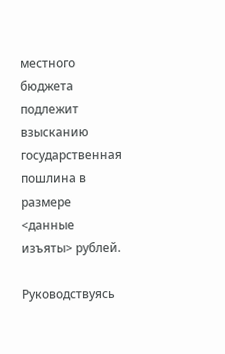местного бюджета подлежит взысканию государственная пошлина в размере <данные изъяты> рублей.

Руководствуясь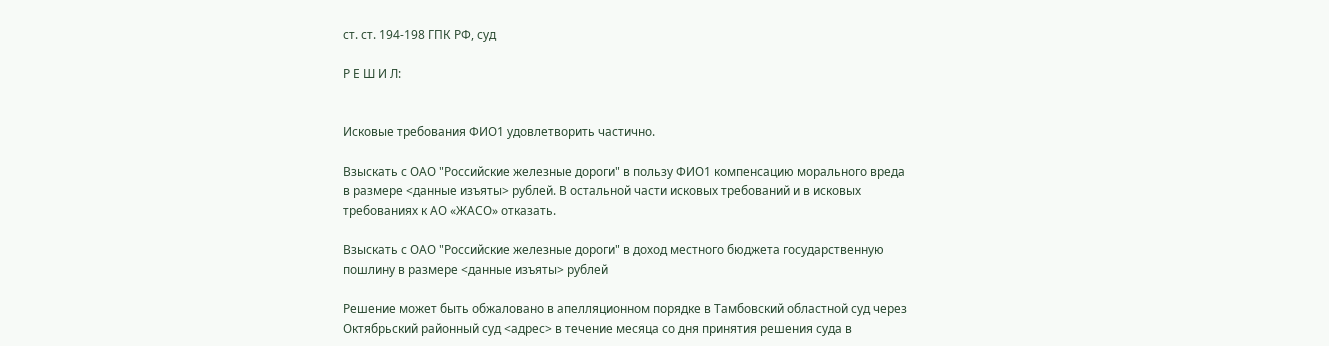ст. ст. 194-198 ГПК РФ, суд

Р Е Ш И Л:


Исковые требования ФИО1 удовлетворить частично.

Взыскать с ОАО "Российские железные дороги" в пользу ФИО1 компенсацию морального вреда в размере <данные изъяты> рублей. В остальной части исковых требований и в исковых требованиях к АО «ЖАСО» отказать.

Взыскать с ОАО "Российские железные дороги" в доход местного бюджета государственную пошлину в размере <данные изъяты> рублей

Решение может быть обжаловано в апелляционном порядке в Тамбовский областной суд через Октябрьский районный суд <адрес> в течение месяца со дня принятия решения суда в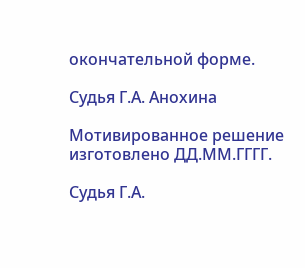окончательной форме.

Судья Г.А. Анохина

Мотивированное решение изготовлено ДД.ММ.ГГГГ.

Судья Г.А.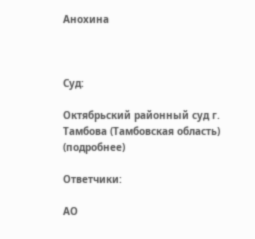Анохина



Суд:

Октябрьский районный суд г. Тамбова (Тамбовская область) (подробнее)

Ответчики:

АО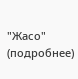"Жасо" (подробнее)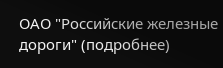ОАО "Российские железные дороги" (подробнее)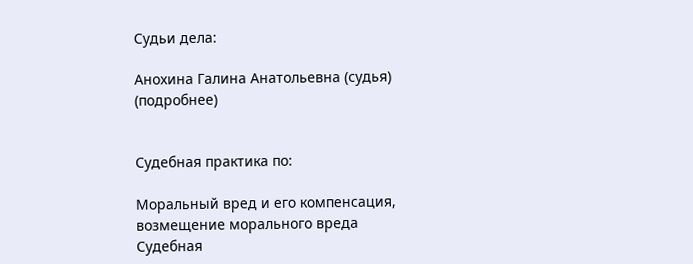Судьи дела:

Анохина Галина Анатольевна (судья) (подробнее)


Судебная практика по:

Моральный вред и его компенсация, возмещение морального вреда
Судебная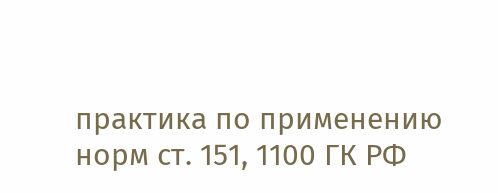практика по применению норм ст. 151, 1100 ГК РФ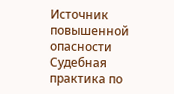Источник повышенной опасности
Судебная практика по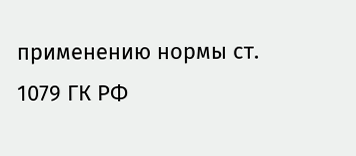применению нормы ст. 1079 ГК РФ